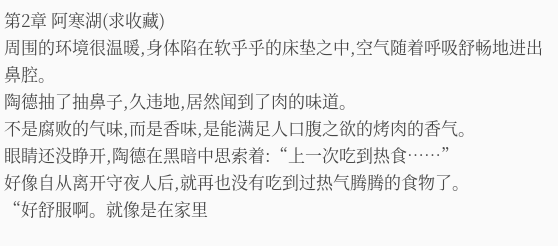第2章 阿寒湖(求收藏)
周围的环境很温暖,身体陷在软乎乎的床垫之中,空气随着呼吸舒畅地进出鼻腔。
陶德抽了抽鼻子,久违地,居然闻到了肉的味道。
不是腐败的气味,而是香味,是能满足人口腹之欲的烤肉的香气。
眼睛还没睁开,陶德在黑暗中思索着:“上一次吃到热食……”
好像自从离开守夜人后,就再也没有吃到过热气腾腾的食物了。
“好舒服啊。就像是在家里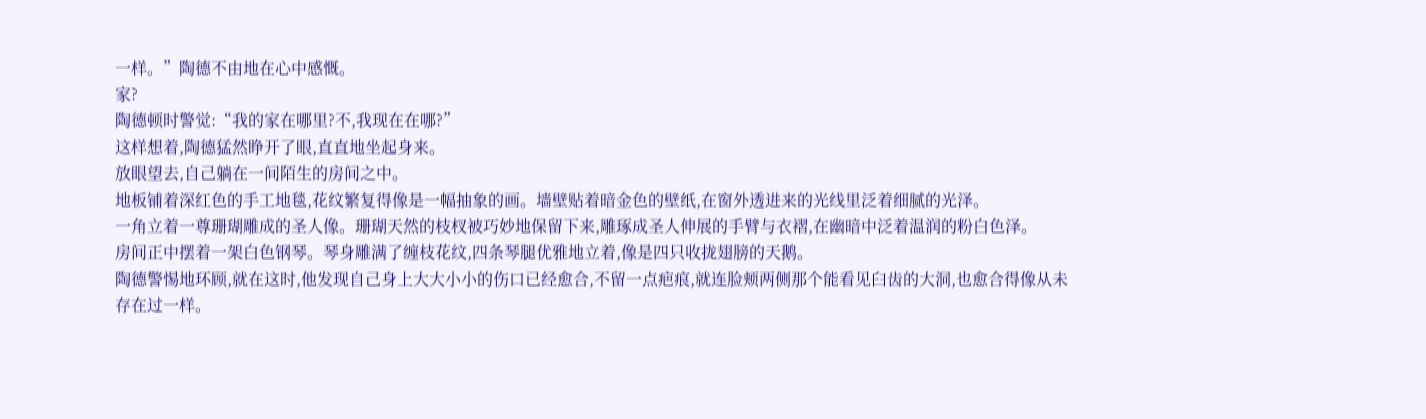一样。”陶德不由地在心中感慨。
家?
陶德顿时警觉:“我的家在哪里?不,我现在在哪?”
这样想着,陶德猛然睁开了眼,直直地坐起身来。
放眼望去,自己躺在一间陌生的房间之中。
地板铺着深红色的手工地毯,花纹繁复得像是一幅抽象的画。墙壁贴着暗金色的壁纸,在窗外透进来的光线里泛着细腻的光泽。
一角立着一尊珊瑚雕成的圣人像。珊瑚天然的枝杈被巧妙地保留下来,雕琢成圣人伸展的手臂与衣褶,在幽暗中泛着温润的粉白色泽。
房间正中摆着一架白色钢琴。琴身雕满了缠枝花纹,四条琴腿优雅地立着,像是四只收拢翅膀的天鹅。
陶德警惕地环顾,就在这时,他发现自己身上大大小小的伤口已经愈合,不留一点疤痕,就连脸颊两侧那个能看见臼齿的大洞,也愈合得像从未存在过一样。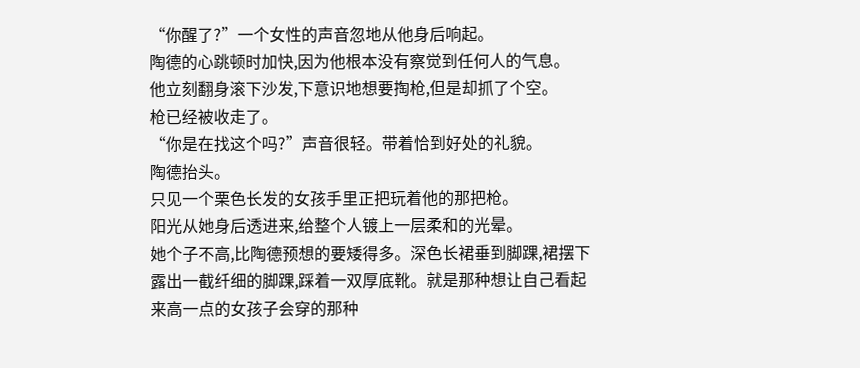“你醒了?”一个女性的声音忽地从他身后响起。
陶德的心跳顿时加快,因为他根本没有察觉到任何人的气息。
他立刻翻身滚下沙发,下意识地想要掏枪,但是却抓了个空。
枪已经被收走了。
“你是在找这个吗?”声音很轻。带着恰到好处的礼貌。
陶德抬头。
只见一个栗色长发的女孩手里正把玩着他的那把枪。
阳光从她身后透进来,给整个人镀上一层柔和的光晕。
她个子不高,比陶德预想的要矮得多。深色长裙垂到脚踝,裙摆下露出一截纤细的脚踝,踩着一双厚底靴。就是那种想让自己看起来高一点的女孩子会穿的那种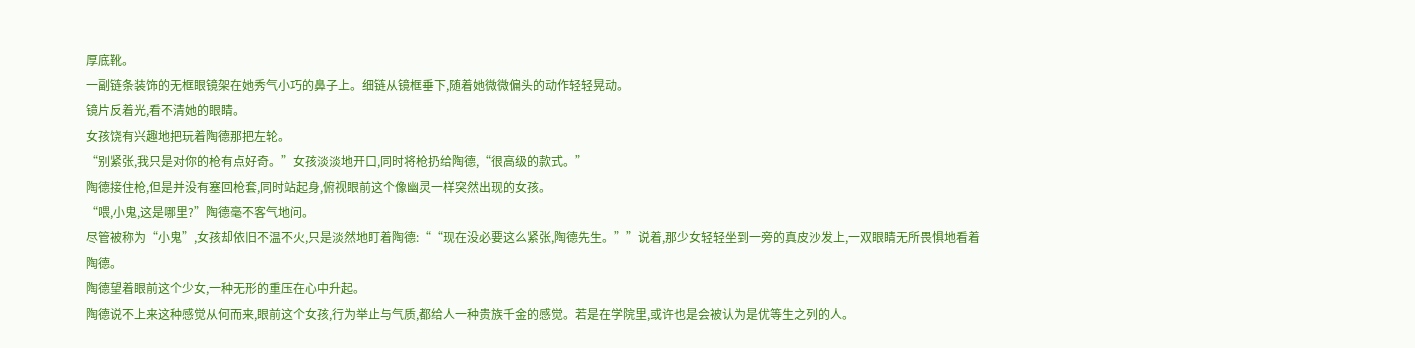厚底靴。
一副链条装饰的无框眼镜架在她秀气小巧的鼻子上。细链从镜框垂下,随着她微微偏头的动作轻轻晃动。
镜片反着光,看不清她的眼睛。
女孩饶有兴趣地把玩着陶德那把左轮。
“别紧张,我只是对你的枪有点好奇。”女孩淡淡地开口,同时将枪扔给陶德,“很高级的款式。”
陶德接住枪,但是并没有塞回枪套,同时站起身,俯视眼前这个像幽灵一样突然出现的女孩。
“喂,小鬼,这是哪里?”陶德毫不客气地问。
尽管被称为“小鬼”,女孩却依旧不温不火,只是淡然地盯着陶德:““现在没必要这么紧张,陶德先生。””说着,那少女轻轻坐到一旁的真皮沙发上,一双眼睛无所畏惧地看着陶德。
陶德望着眼前这个少女,一种无形的重压在心中升起。
陶德说不上来这种感觉从何而来,眼前这个女孩,行为举止与气质,都给人一种贵族千金的感觉。若是在学院里,或许也是会被认为是优等生之列的人。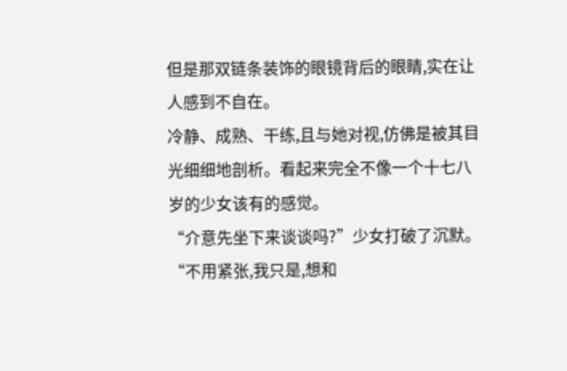但是那双链条装饰的眼镜背后的眼睛,实在让人感到不自在。
冷静、成熟、干练,且与她对视,仿佛是被其目光细细地剖析。看起来完全不像一个十七八岁的少女该有的感觉。
“介意先坐下来谈谈吗?”少女打破了沉默。“不用紧张,我只是,想和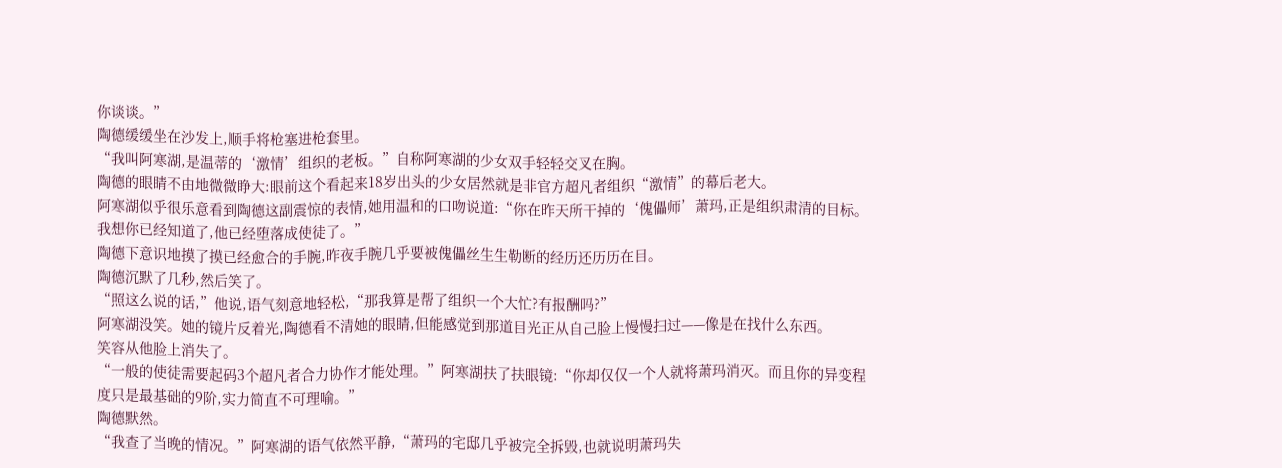你谈谈。”
陶德缓缓坐在沙发上,顺手将枪塞进枪套里。
“我叫阿寒湖,是温蒂的‘激情’组织的老板。”自称阿寒湖的少女双手轻轻交叉在胸。
陶德的眼睛不由地微微睁大:眼前这个看起来18岁出头的少女居然就是非官方超凡者组织“激情”的幕后老大。
阿寒湖似乎很乐意看到陶德这副震惊的表情,她用温和的口吻说道:“你在昨天所干掉的‘傀儡师’萧玛,正是组织肃清的目标。我想你已经知道了,他已经堕落成使徒了。”
陶德下意识地摸了摸已经愈合的手腕,昨夜手腕几乎要被傀儡丝生生勒断的经历还历历在目。
陶德沉默了几秒,然后笑了。
“照这么说的话,”他说,语气刻意地轻松,“那我算是帮了组织一个大忙?有报酬吗?”
阿寒湖没笑。她的镜片反着光,陶德看不清她的眼睛,但能感觉到那道目光正从自己脸上慢慢扫过——像是在找什么东西。
笑容从他脸上消失了。
“一般的使徒需要起码3个超凡者合力协作才能处理。”阿寒湖扶了扶眼镜:“你却仅仅一个人就将萧玛消灭。而且你的异变程度只是最基础的9阶,实力简直不可理喻。”
陶德默然。
“我查了当晚的情况。”阿寒湖的语气依然平静,“萧玛的宅邸几乎被完全拆毁,也就说明萧玛失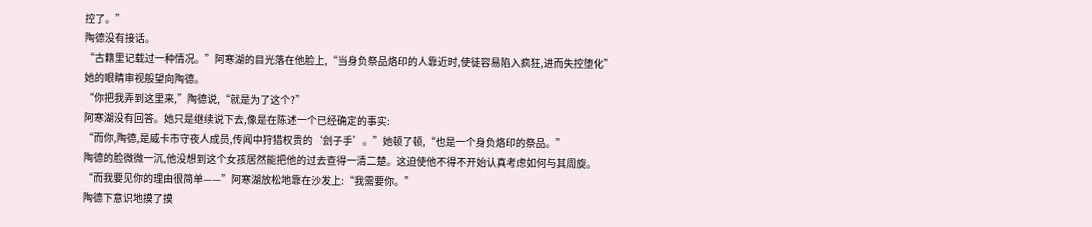控了。”
陶德没有接话。
“古籍里记载过一种情况。”阿寒湖的目光落在他脸上,“当身负祭品烙印的人靠近时,使徒容易陷入疯狂,进而失控堕化”
她的眼睛审视般望向陶德。
“你把我弄到这里来,”陶德说,“就是为了这个?”
阿寒湖没有回答。她只是继续说下去,像是在陈述一个已经确定的事实:
“而你,陶德,是威卡市守夜人成员,传闻中狩猎权贵的‘刽子手’。”她顿了顿,“也是一个身负烙印的祭品。”
陶德的脸微微一沉,他没想到这个女孩居然能把他的过去查得一清二楚。这迫使他不得不开始认真考虑如何与其周旋。
“而我要见你的理由很简单——”阿寒湖放松地靠在沙发上:“我需要你。”
陶德下意识地摸了摸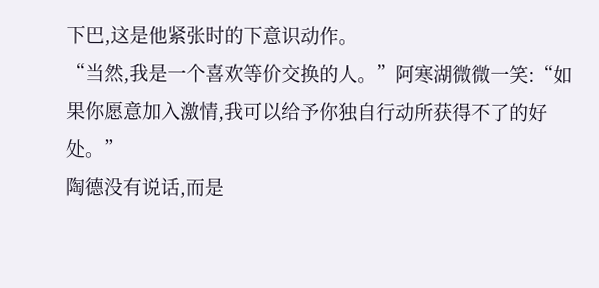下巴,这是他紧张时的下意识动作。
“当然,我是一个喜欢等价交换的人。”阿寒湖微微一笑:“如果你愿意加入激情,我可以给予你独自行动所获得不了的好处。”
陶德没有说话,而是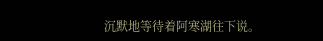沉默地等待着阿寒湖往下说。